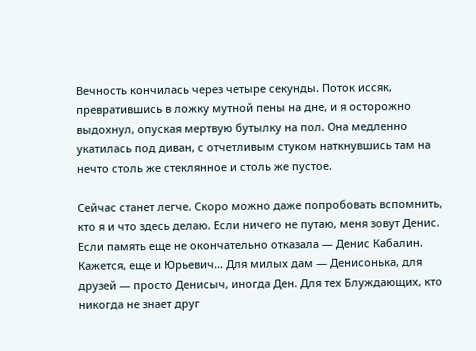Вечность кончилась через четыре секунды. Поток иссяк, превратившись в ложку мутной пены на дне, и я осторожно выдохнул, опуская мертвую бутылку на пол. Она медленно укатилась под диван, с отчетливым стуком наткнувшись там на нечто столь же стеклянное и столь же пустое.

Сейчас станет легче. Скоро можно даже попробовать вспомнить, кто я и что здесь делаю. Если ничего не путаю, меня зовут Денис. Если память еще не окончательно отказала — Денис Кабалин. Кажется, еще и Юрьевич… Для милых дам — Денисонька, для друзей — просто Денисыч, иногда Ден. Для тех Блуждающих, кто никогда не знает друг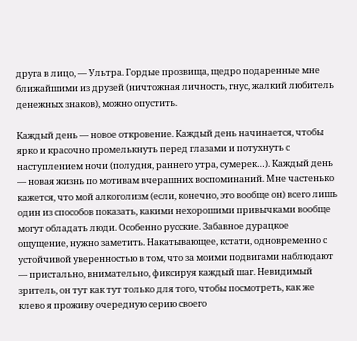друга в лицо, — Ультра. Гордые прозвища, щедро подаренные мне ближайшими из друзей (ничтожная личность, гнус, жалкий любитель денежных знаков), можно опустить.

Каждый день — новое откровение. Каждый день начинается, чтобы ярко и красочно промелькнуть перед глазами и потухнуть с наступлением ночи (полудня, раннего утра, сумерек…). Каждый день — новая жизнь по мотивам вчерашних воспоминаний. Мне частенько кажется, что мой алкоголизм (если, конечно, это вообще он) всего лишь один из способов показать, какими нехорошими привычками вообще могут обладать люди. Особенно русские. Забавное дурацкое ощущение, нужно заметить. Накатывающее, кстати, одновременно с устойчивой уверенностью в том, что за моими подвигами наблюдают — пристально, внимательно, фиксируя каждый шаг. Невидимый зритель, он тут как тут только для того, чтобы посмотреть, как же клево я проживу очередную серию своего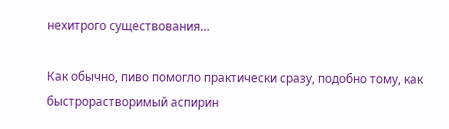нехитрого существования…

Как обычно, пиво помогло практически сразу, подобно тому, как быстрорастворимый аспирин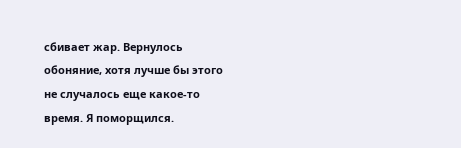сбивает жар. Вернулось обоняние, хотя лучше бы этого не случалось еще какое-то время. Я поморщился.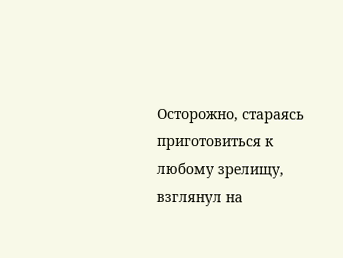Осторожно, стараясь приготовиться к любому зрелищу, взглянул на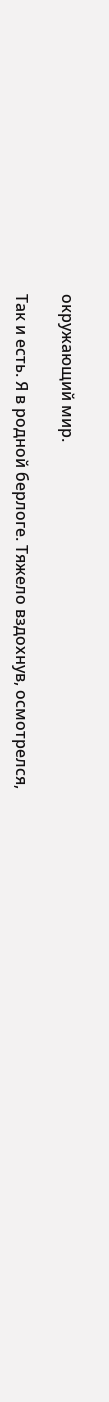окружающий мир.

Так и есть. Я в родной берлоге. Тяжело вздохнув, осмотрелся,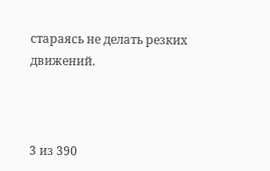стараясь не делать резких движений.



3 из 390